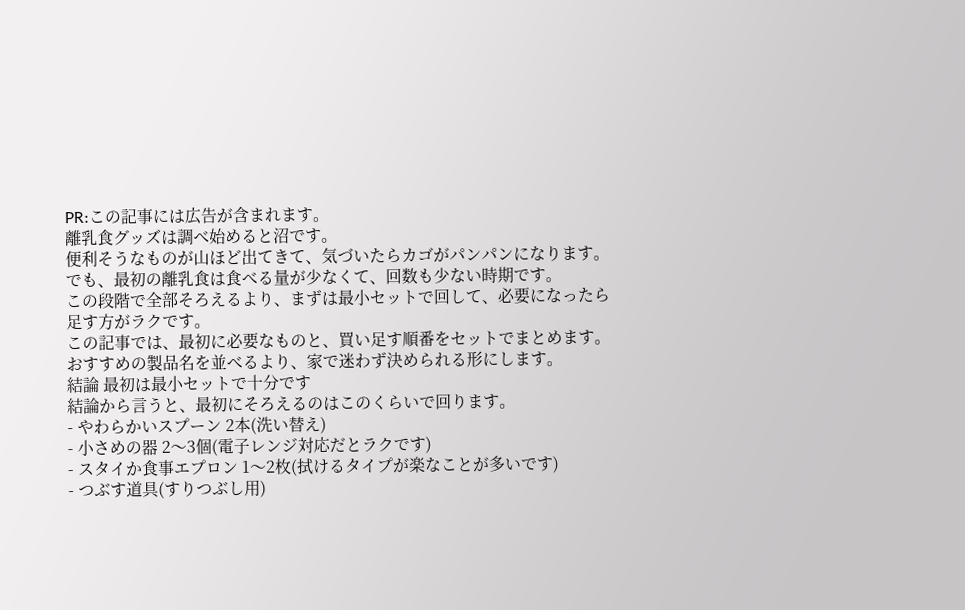PR:この記事には広告が含まれます。
離乳食グッズは調べ始めると沼です。
便利そうなものが山ほど出てきて、気づいたらカゴがパンパンになります。
でも、最初の離乳食は食べる量が少なくて、回数も少ない時期です。
この段階で全部そろえるより、まずは最小セットで回して、必要になったら足す方がラクです。
この記事では、最初に必要なものと、買い足す順番をセットでまとめます。
おすすめの製品名を並べるより、家で迷わず決められる形にします。
結論 最初は最小セットで十分です
結論から言うと、最初にそろえるのはこのくらいで回ります。
- やわらかいスプーン 2本(洗い替え)
- 小さめの器 2〜3個(電子レンジ対応だとラクです)
- スタイか食事エプロン 1〜2枚(拭けるタイプが楽なことが多いです)
- つぶす道具(すりつぶし用)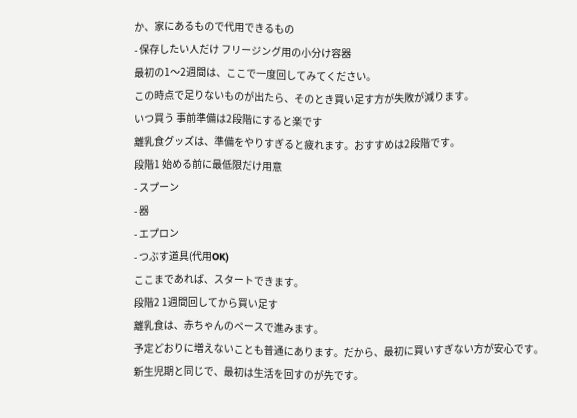か、家にあるもので代用できるもの
- 保存したい人だけ フリージング用の小分け容器
最初の1〜2週間は、ここで一度回してみてください。
この時点で足りないものが出たら、そのとき買い足す方が失敗が減ります。
いつ買う 事前準備は2段階にすると楽です
離乳食グッズは、準備をやりすぎると疲れます。おすすめは2段階です。
段階1 始める前に最低限だけ用意
- スプーン
- 器
- エプロン
- つぶす道具(代用OK)
ここまであれば、スタートできます。
段階2 1週間回してから買い足す
離乳食は、赤ちゃんのペースで進みます。
予定どおりに増えないことも普通にあります。だから、最初に買いすぎない方が安心です。
新生児期と同じで、最初は生活を回すのが先です。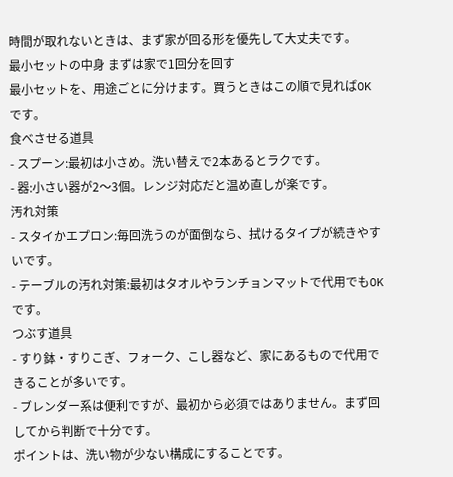時間が取れないときは、まず家が回る形を優先して大丈夫です。
最小セットの中身 まずは家で1回分を回す
最小セットを、用途ごとに分けます。買うときはこの順で見ればOKです。
食べさせる道具
- スプーン:最初は小さめ。洗い替えで2本あるとラクです。
- 器:小さい器が2〜3個。レンジ対応だと温め直しが楽です。
汚れ対策
- スタイかエプロン:毎回洗うのが面倒なら、拭けるタイプが続きやすいです。
- テーブルの汚れ対策:最初はタオルやランチョンマットで代用でもOKです。
つぶす道具
- すり鉢・すりこぎ、フォーク、こし器など、家にあるもので代用できることが多いです。
- ブレンダー系は便利ですが、最初から必須ではありません。まず回してから判断で十分です。
ポイントは、洗い物が少ない構成にすることです。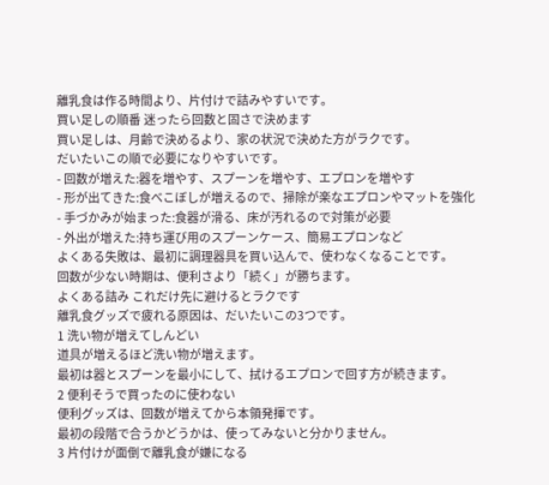離乳食は作る時間より、片付けで詰みやすいです。
買い足しの順番 迷ったら回数と固さで決めます
買い足しは、月齢で決めるより、家の状況で決めた方がラクです。
だいたいこの順で必要になりやすいです。
- 回数が増えた:器を増やす、スプーンを増やす、エプロンを増やす
- 形が出てきた:食べこぼしが増えるので、掃除が楽なエプロンやマットを強化
- 手づかみが始まった:食器が滑る、床が汚れるので対策が必要
- 外出が増えた:持ち運び用のスプーンケース、簡易エプロンなど
よくある失敗は、最初に調理器具を買い込んで、使わなくなることです。
回数が少ない時期は、便利さより「続く」が勝ちます。
よくある詰み これだけ先に避けるとラクです
離乳食グッズで疲れる原因は、だいたいこの3つです。
1 洗い物が増えてしんどい
道具が増えるほど洗い物が増えます。
最初は器とスプーンを最小にして、拭けるエプロンで回す方が続きます。
2 便利そうで買ったのに使わない
便利グッズは、回数が増えてから本領発揮です。
最初の段階で合うかどうかは、使ってみないと分かりません。
3 片付けが面倒で離乳食が嫌になる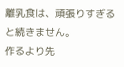離乳食は、頑張りすぎると続きません。
作るより先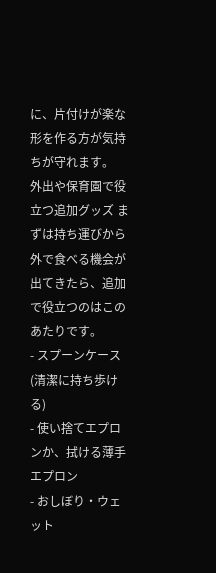に、片付けが楽な形を作る方が気持ちが守れます。
外出や保育園で役立つ追加グッズ まずは持ち運びから
外で食べる機会が出てきたら、追加で役立つのはこのあたりです。
- スプーンケース(清潔に持ち歩ける)
- 使い捨てエプロンか、拭ける薄手エプロン
- おしぼり・ウェット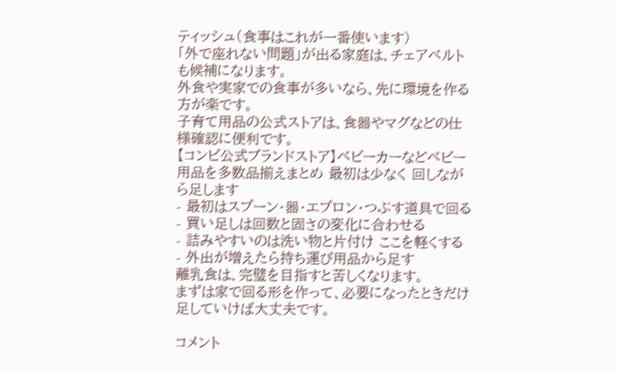ティッシュ(食事はこれが一番使います)
「外で座れない問題」が出る家庭は、チェアベルトも候補になります。
外食や実家での食事が多いなら、先に環境を作る方が楽です。
子育て用品の公式ストアは、食器やマグなどの仕様確認に便利です。
【コンビ公式ブランドストア】ベビーカーなどベビー用品を多数品揃えまとめ 最初は少なく 回しながら足します
- 最初はスプーン・器・エプロン・つぶす道具で回る
- 買い足しは回数と固さの変化に合わせる
- 詰みやすいのは洗い物と片付け ここを軽くする
- 外出が増えたら持ち運び用品から足す
離乳食は、完璧を目指すと苦しくなります。
まずは家で回る形を作って、必要になったときだけ足していけば大丈夫です。

コメント